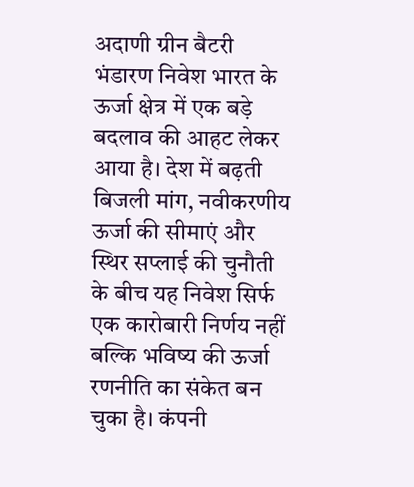अदाणी ग्रीन बैटरी भंडारण निवेश भारत के ऊर्जा क्षेत्र में एक बड़े बदलाव की आहट लेकर आया है। देश में बढ़ती बिजली मांग, नवीकरणीय ऊर्जा की सीमाएं और स्थिर सप्लाई की चुनौती के बीच यह निवेश सिर्फ एक कारोबारी निर्णय नहीं बल्कि भविष्य की ऊर्जा रणनीति का संकेत बन चुका है। कंपनी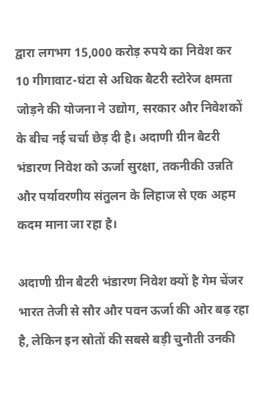द्वारा लगभग 15,000 करोड़ रुपये का निवेश कर 10 गीगावाट-घंटा से अधिक बैटरी स्टोरेज क्षमता जोड़ने की योजना ने उद्योग, सरकार और निवेशकों के बीच नई चर्चा छेड़ दी है। अदाणी ग्रीन बैटरी भंडारण निवेश को ऊर्जा सुरक्षा, तकनीकी उन्नति और पर्यावरणीय संतुलन के लिहाज से एक अहम कदम माना जा रहा है।

अदाणी ग्रीन बैटरी भंडारण निवेश क्यों है गेम चेंजर
भारत तेजी से सौर और पवन ऊर्जा की ओर बढ़ रहा है, लेकिन इन स्रोतों की सबसे बड़ी चुनौती उनकी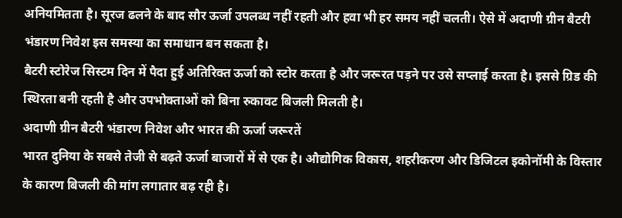अनियमितता है। सूरज ढलने के बाद सौर ऊर्जा उपलब्ध नहीं रहती और हवा भी हर समय नहीं चलती। ऐसे में अदाणी ग्रीन बैटरी भंडारण निवेश इस समस्या का समाधान बन सकता है।
बैटरी स्टोरेज सिस्टम दिन में पैदा हुई अतिरिक्त ऊर्जा को स्टोर करता है और जरूरत पड़ने पर उसे सप्लाई करता है। इससे ग्रिड की स्थिरता बनी रहती है और उपभोक्ताओं को बिना रुकावट बिजली मिलती है।
अदाणी ग्रीन बैटरी भंडारण निवेश और भारत की ऊर्जा जरूरतें
भारत दुनिया के सबसे तेजी से बढ़ते ऊर्जा बाजारों में से एक है। औद्योगिक विकास, शहरीकरण और डिजिटल इकोनॉमी के विस्तार के कारण बिजली की मांग लगातार बढ़ रही है।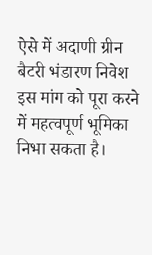ऐसे में अदाणी ग्रीन बैटरी भंडारण निवेश इस मांग को पूरा करने में महत्वपूर्ण भूमिका निभा सकता है।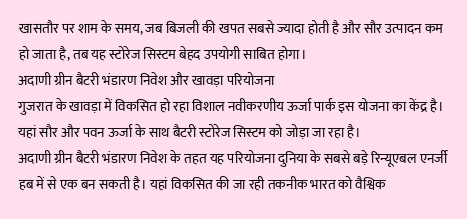खासतौर पर शाम के समय, जब बिजली की खपत सबसे ज्यादा होती है और सौर उत्पादन कम हो जाता है, तब यह स्टोरेज सिस्टम बेहद उपयोगी साबित होगा।
अदाणी ग्रीन बैटरी भंडारण निवेश और खावड़ा परियोजना
गुजरात के खावड़ा में विकसित हो रहा विशाल नवीकरणीय ऊर्जा पार्क इस योजना का केंद्र है। यहां सौर और पवन ऊर्जा के साथ बैटरी स्टोरेज सिस्टम को जोड़ा जा रहा है।
अदाणी ग्रीन बैटरी भंडारण निवेश के तहत यह परियोजना दुनिया के सबसे बड़े रिन्यूएबल एनर्जी हब में से एक बन सकती है। यहां विकसित की जा रही तकनीक भारत को वैश्विक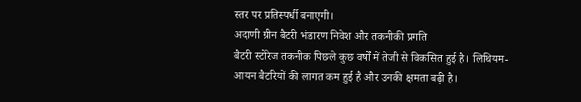स्तर पर प्रतिस्पर्धी बनाएगी।
अदाणी ग्रीन बैटरी भंडारण निवेश और तकनीकी प्रगति
बैटरी स्टोरेज तकनीक पिछले कुछ वर्षों में तेजी से विकसित हुई है। लिथियम-आयन बैटरियों की लागत कम हुई है और उनकी क्षमता बढ़ी है।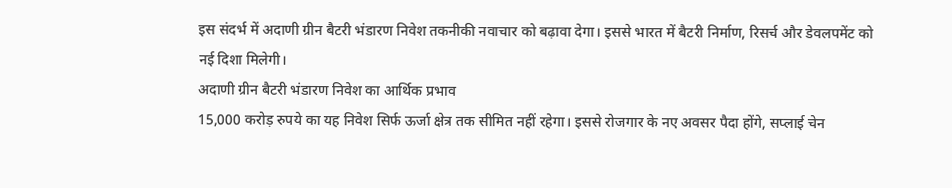इस संदर्भ में अदाणी ग्रीन बैटरी भंडारण निवेश तकनीकी नवाचार को बढ़ावा देगा। इससे भारत में बैटरी निर्माण, रिसर्च और डेवलपमेंट को नई दिशा मिलेगी।
अदाणी ग्रीन बैटरी भंडारण निवेश का आर्थिक प्रभाव
15,000 करोड़ रुपये का यह निवेश सिर्फ ऊर्जा क्षेत्र तक सीमित नहीं रहेगा। इससे रोजगार के नए अवसर पैदा होंगे, सप्लाई चेन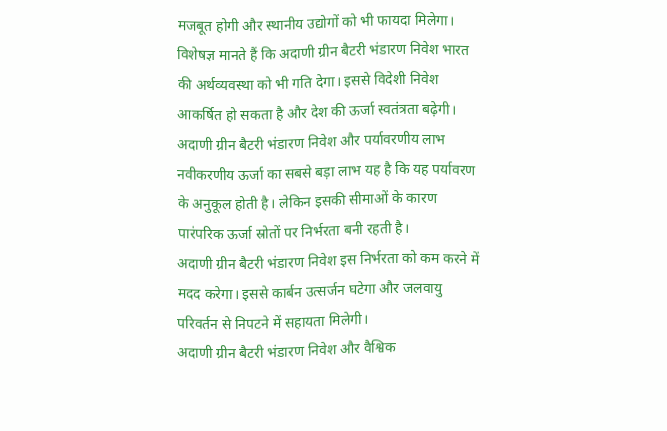मजबूत होगी और स्थानीय उद्योगों को भी फायदा मिलेगा।
विशेषज्ञ मानते हैं कि अदाणी ग्रीन बैटरी भंडारण निवेश भारत की अर्थव्यवस्था को भी गति देगा। इससे विदेशी निवेश आकर्षित हो सकता है और देश की ऊर्जा स्वतंत्रता बढ़ेगी।
अदाणी ग्रीन बैटरी भंडारण निवेश और पर्यावरणीय लाभ
नवीकरणीय ऊर्जा का सबसे बड़ा लाभ यह है कि यह पर्यावरण के अनुकूल होती है। लेकिन इसकी सीमाओं के कारण पारंपरिक ऊर्जा स्रोतों पर निर्भरता बनी रहती है।
अदाणी ग्रीन बैटरी भंडारण निवेश इस निर्भरता को कम करने में मदद करेगा। इससे कार्बन उत्सर्जन घटेगा और जलवायु परिवर्तन से निपटने में सहायता मिलेगी।
अदाणी ग्रीन बैटरी भंडारण निवेश और वैश्विक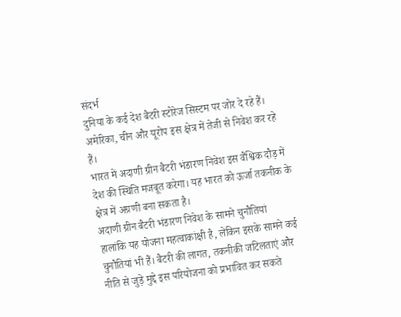संदर्भ
दुनिया के कई देश बैटरी स्टोरेज सिस्टम पर जोर दे रहे हैं। अमेरिका, चीन और यूरोप इस क्षेत्र में तेजी से निवेश कर रहे हैं।
भारत में अदाणी ग्रीन बैटरी भंडारण निवेश इस वैश्विक दौड़ में देश की स्थिति मजबूत करेगा। यह भारत को ऊर्जा तकनीक के क्षेत्र में अग्रणी बना सकता है।
अदाणी ग्रीन बैटरी भंडारण निवेश के सामने चुनौतियां
हालांकि यह योजना महत्वाकांक्षी है, लेकिन इसके सामने कई चुनौतियां भी हैं। बैटरी की लागत, तकनीकी जटिलताएं और नीति से जुड़े मुद्दे इस परियोजना को प्रभावित कर सकते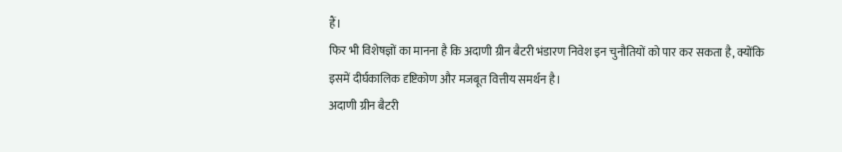हैं।
फिर भी विशेषज्ञों का मानना है कि अदाणी ग्रीन बैटरी भंडारण निवेश इन चुनौतियों को पार कर सकता है, क्योंकि इसमें दीर्घकालिक दृष्टिकोण और मजबूत वित्तीय समर्थन है।
अदाणी ग्रीन बैटरी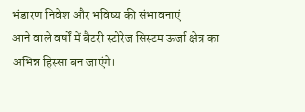भंडारण निवेश और भविष्य की संभावनाएं
आने वाले वर्षों में बैटरी स्टोरेज सिस्टम ऊर्जा क्षेत्र का अभिन्न हिस्सा बन जाएंगे।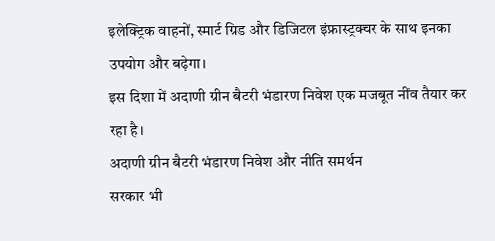इलेक्ट्रिक वाहनों, स्मार्ट ग्रिड और डिजिटल इंफ्रास्ट्रक्चर के साथ इनका उपयोग और बढ़ेगा।
इस दिशा में अदाणी ग्रीन बैटरी भंडारण निवेश एक मजबूत नींव तैयार कर रहा है।
अदाणी ग्रीन बैटरी भंडारण निवेश और नीति समर्थन
सरकार भी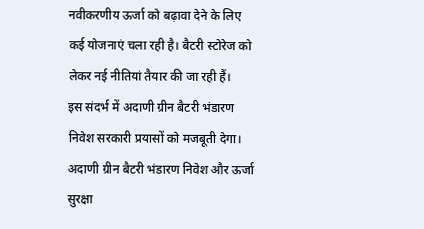नवीकरणीय ऊर्जा को बढ़ावा देने के लिए कई योजनाएं चला रही है। बैटरी स्टोरेज को लेकर नई नीतियां तैयार की जा रही हैं।
इस संदर्भ में अदाणी ग्रीन बैटरी भंडारण निवेश सरकारी प्रयासों को मजबूती देगा।
अदाणी ग्रीन बैटरी भंडारण निवेश और ऊर्जा सुरक्षा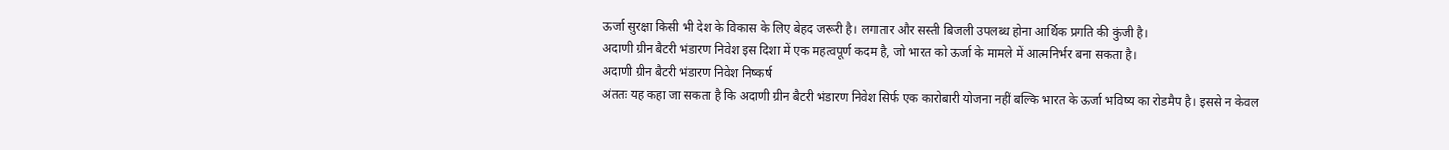ऊर्जा सुरक्षा किसी भी देश के विकास के लिए बेहद जरूरी है। लगातार और सस्ती बिजली उपलब्ध होना आर्थिक प्रगति की कुंजी है।
अदाणी ग्रीन बैटरी भंडारण निवेश इस दिशा में एक महत्वपूर्ण कदम है, जो भारत को ऊर्जा के मामले में आत्मनिर्भर बना सकता है।
अदाणी ग्रीन बैटरी भंडारण निवेश निष्कर्ष
अंततः यह कहा जा सकता है कि अदाणी ग्रीन बैटरी भंडारण निवेश सिर्फ एक कारोबारी योजना नहीं बल्कि भारत के ऊर्जा भविष्य का रोडमैप है। इससे न केवल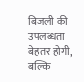बिजली की उपलब्धता बेहतर होगी, बल्कि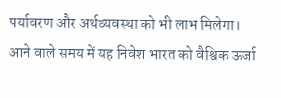पर्यावरण और अर्थव्यवस्था को भी लाभ मिलेगा। आने वाले समय में यह निवेश भारत को वैश्विक ऊर्जा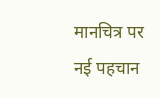मानचित्र पर नई पहचान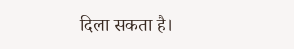दिला सकता है।